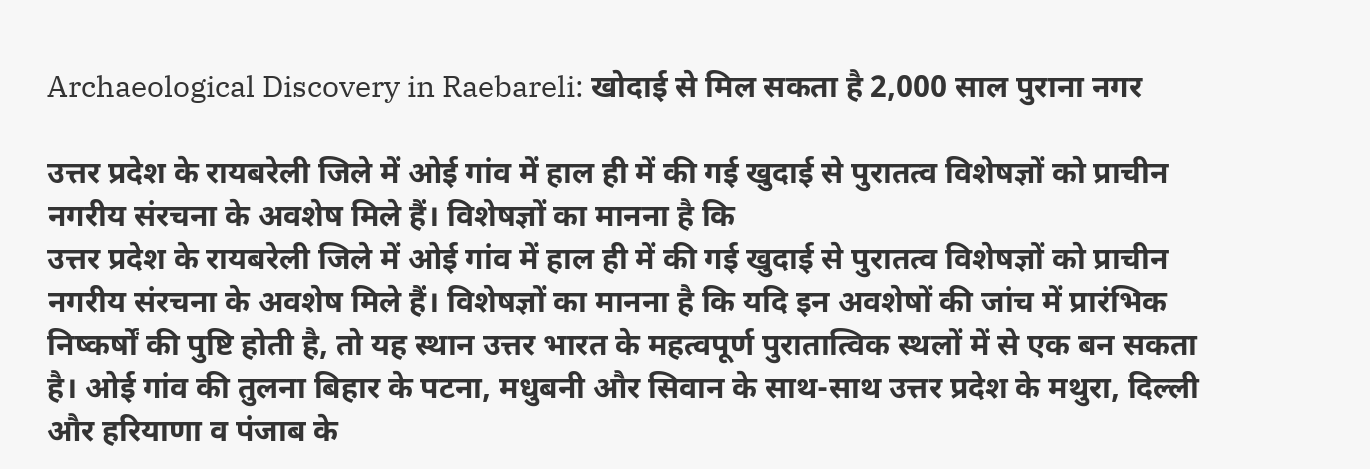Archaeological Discovery in Raebareli: खोदाई से मिल सकता है 2,000 साल पुराना नगर

उत्तर प्रदेश के रायबरेली जिले में ओई गांव में हाल ही में की गई खुदाई से पुरातत्व विशेषज्ञों को प्राचीन नगरीय संरचना के अवशेष मिले हैं। विशेषज्ञों का मानना है कि
उत्तर प्रदेश के रायबरेली जिले में ओई गांव में हाल ही में की गई खुदाई से पुरातत्व विशेषज्ञों को प्राचीन नगरीय संरचना के अवशेष मिले हैं। विशेषज्ञों का मानना है कि यदि इन अवशेषों की जांच में प्रारंभिक निष्कर्षों की पुष्टि होती है, तो यह स्थान उत्तर भारत के महत्वपूर्ण पुरातात्विक स्थलों में से एक बन सकता है। ओई गांव की तुलना बिहार के पटना, मधुबनी और सिवान के साथ-साथ उत्तर प्रदेश के मथुरा, दिल्ली और हरियाणा व पंजाब के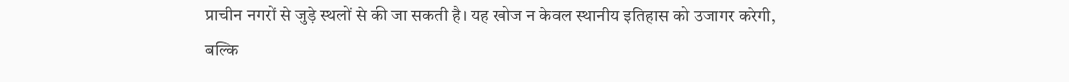प्राचीन नगरों से जुड़े स्थलों से की जा सकती है। यह खोज न केवल स्थानीय इतिहास को उजागर करेगी, बल्कि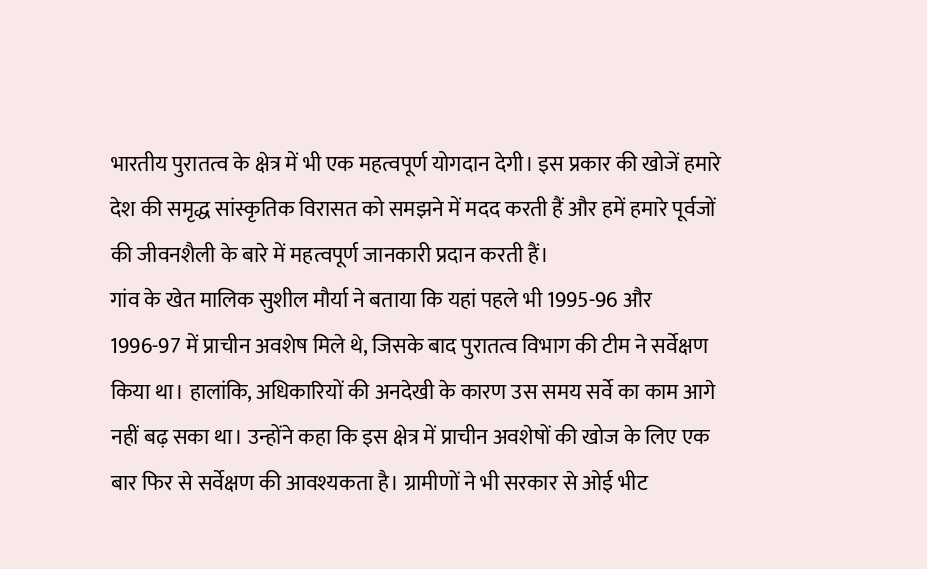भारतीय पुरातत्व के क्षेत्र में भी एक महत्वपूर्ण योगदान देगी। इस प्रकार की खोजें हमारे देश की समृद्ध सांस्कृतिक विरासत को समझने में मदद करती हैं और हमें हमारे पूर्वजों की जीवनशैली के बारे में महत्वपूर्ण जानकारी प्रदान करती हैं।
गांव के खेत मालिक सुशील मौर्या ने बताया कि यहां पहले भी 1995-96 और 1996-97 में प्राचीन अवशेष मिले थे, जिसके बाद पुरातत्व विभाग की टीम ने सर्वेक्षण किया था। हालांकि, अधिकारियों की अनदेखी के कारण उस समय सर्वे का काम आगे नहीं बढ़ सका था। उन्होंने कहा कि इस क्षेत्र में प्राचीन अवशेषों की खोज के लिए एक बार फिर से सर्वेक्षण की आवश्यकता है। ग्रामीणों ने भी सरकार से ओई भीट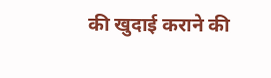की खुदाई कराने की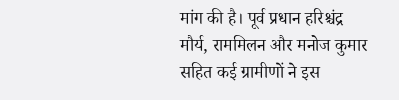मांग की है। पूर्व प्रधान हरिश्चंद्र मौर्य, राममिलन और मनोज कुमार सहित कई ग्रामीणों ने इस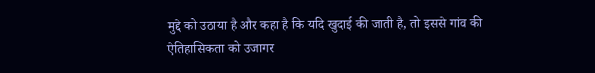मुद्दे को उठाया है और कहा है कि यदि खुदाई की जाती है, तो इससे गांव की ऐतिहासिकता को उजागर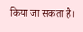किया जा सकता है।